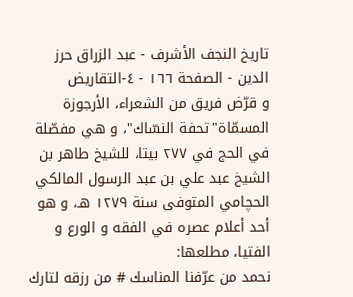تاريخ النجف الأشرف - عبد الزراق حرز الدين - الصفحة ١٦٦ - ٤-التقاريض
و قرّض فريق من الشعراء، الأرجوزة المسمّاة"تحفة النسّاك"، و هي مفصّلة في الحج في ٢٧٧ بيتا، للشيخ طاهر بن الشيخ عبد علي بن عبد الرسول المالكي الحچامي المتوفى سنة ١٢٧٩ هـ، و هو أحد أعلام عصره في الفقه و الورع و الفتيا، مطلعها:
نحمد من عرّفنا المناسك # من رزقه لتارك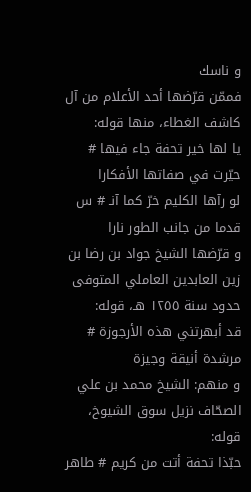و ناسك
فممّن قرّضها أحد الأعلام من آل كاشف الغطاء، منها قوله:
يا لها خير تحفة جاء فيها # حيّرت في صفاتها الأفكارا
لو رآها الكليم خرّ كما آنـ # س قدما من جانب الطور نارا
و قرّضها الشيخ جواد بن رضا بن زين العابدين العاملي المتوفى حدود سنة ١٢٥٥ هـ، قوله:
قد أبهرتني هذه الأرجوزة # مرشدة أنيقة وجيزة
و منهم: الشيخ محمد بن علي الصحّاف نزيل سوق الشيوخ، قوله:
حبّذا تحفة أتت من كريم # طاهر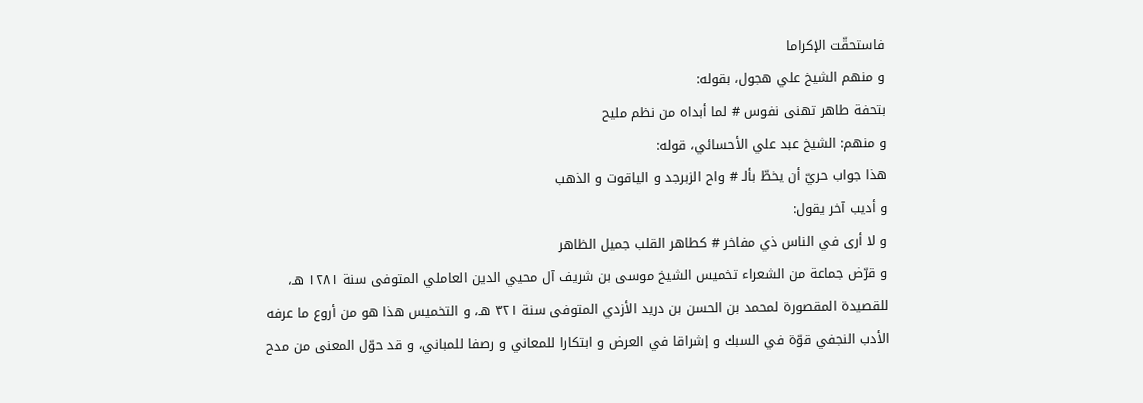فاستحقّت الإكراما
و منهم الشيخ علي هجول، بقوله:
بتحفة طاهر تهنى نفوس # لما أبداه من نظم مليح
و منهم: الشيخ عبد علي الأحسائي، قوله:
هذا جواب حريّ أن يخطّ بألـ # واح الزبرجد و الياقوت و الذهب
و أديب آخر يقول:
و لا أرى في الناس ذي مفاخر # كطاهر القلب جميل الظاهر
و قرّض جماعة من الشعراء تخميس الشيخ موسى بن شريف آل محيي الدين العاملي المتوفى سنة ١٢٨١ هـ، للقصيدة المقصورة لمحمد بن الحسن بن دريد الأزدي المتوفى سنة ٣٢١ هـ، و التخميس هذا هو من أروع ما عرفه الأدب النجفي قوّة في السبك و إشراقا في العرض و ابتكارا للمعاني و رصفا للمباني، و قد حوّل المعنى من مدح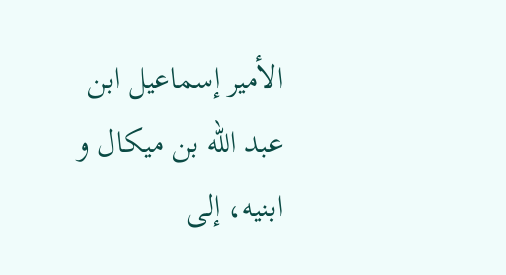الأمير إسماعيل ابن عبد اللّه بن ميكال و ابنيه، إلى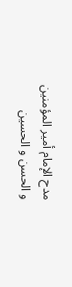مدح الإمام أمير المؤمنين و الحسن و الحسين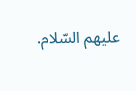عليهم السّلام.